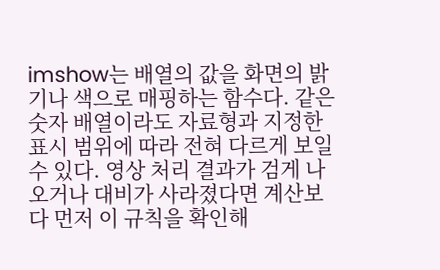imshow는 배열의 값을 화면의 밝기나 색으로 매핑하는 함수다. 같은 숫자 배열이라도 자료형과 지정한 표시 범위에 따라 전혀 다르게 보일 수 있다. 영상 처리 결과가 검게 나오거나 대비가 사라졌다면 계산보다 먼저 이 규칙을 확인해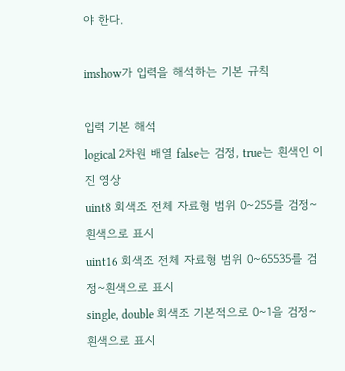야 한다.

imshow가 입력을 해석하는 기본 규칙

입력 기본 해석
logical 2차원 배열 false는 검정, true는 흰색인 이진 영상
uint8 회색조 전체 자료형 범위 0~255를 검정~흰색으로 표시
uint16 회색조 전체 자료형 범위 0~65535를 검정~흰색으로 표시
single, double 회색조 기본적으로 0~1을 검정~흰색으로 표시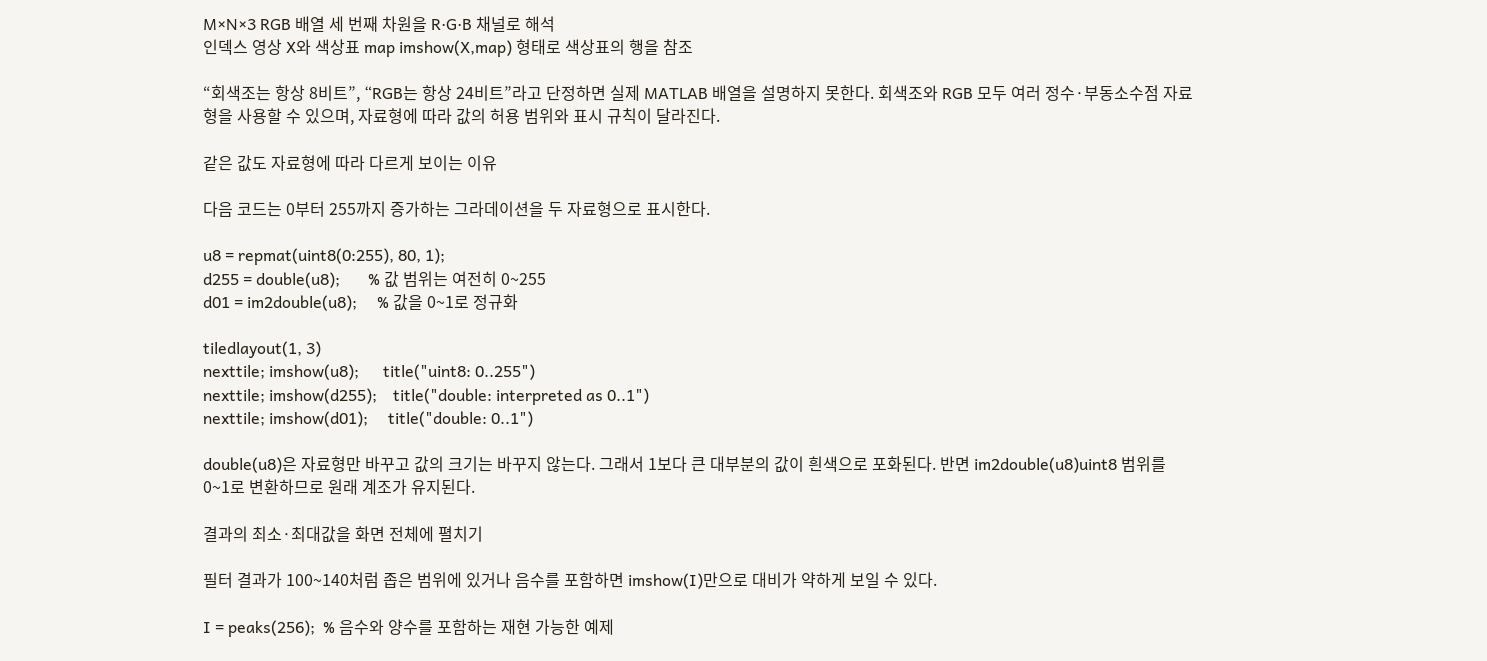M×N×3 RGB 배열 세 번째 차원을 R·G·B 채널로 해석
인덱스 영상 X와 색상표 map imshow(X,map) 형태로 색상표의 행을 참조

“회색조는 항상 8비트”, “RGB는 항상 24비트”라고 단정하면 실제 MATLAB 배열을 설명하지 못한다. 회색조와 RGB 모두 여러 정수·부동소수점 자료형을 사용할 수 있으며, 자료형에 따라 값의 허용 범위와 표시 규칙이 달라진다.

같은 값도 자료형에 따라 다르게 보이는 이유

다음 코드는 0부터 255까지 증가하는 그라데이션을 두 자료형으로 표시한다.

u8 = repmat(uint8(0:255), 80, 1);
d255 = double(u8);       % 값 범위는 여전히 0~255
d01 = im2double(u8);     % 값을 0~1로 정규화

tiledlayout(1, 3)
nexttile; imshow(u8);      title("uint8: 0..255")
nexttile; imshow(d255);    title("double: interpreted as 0..1")
nexttile; imshow(d01);     title("double: 0..1")

double(u8)은 자료형만 바꾸고 값의 크기는 바꾸지 않는다. 그래서 1보다 큰 대부분의 값이 흰색으로 포화된다. 반면 im2double(u8)uint8 범위를 0~1로 변환하므로 원래 계조가 유지된다.

결과의 최소·최대값을 화면 전체에 펼치기

필터 결과가 100~140처럼 좁은 범위에 있거나 음수를 포함하면 imshow(I)만으로 대비가 약하게 보일 수 있다.

I = peaks(256);  % 음수와 양수를 포함하는 재현 가능한 예제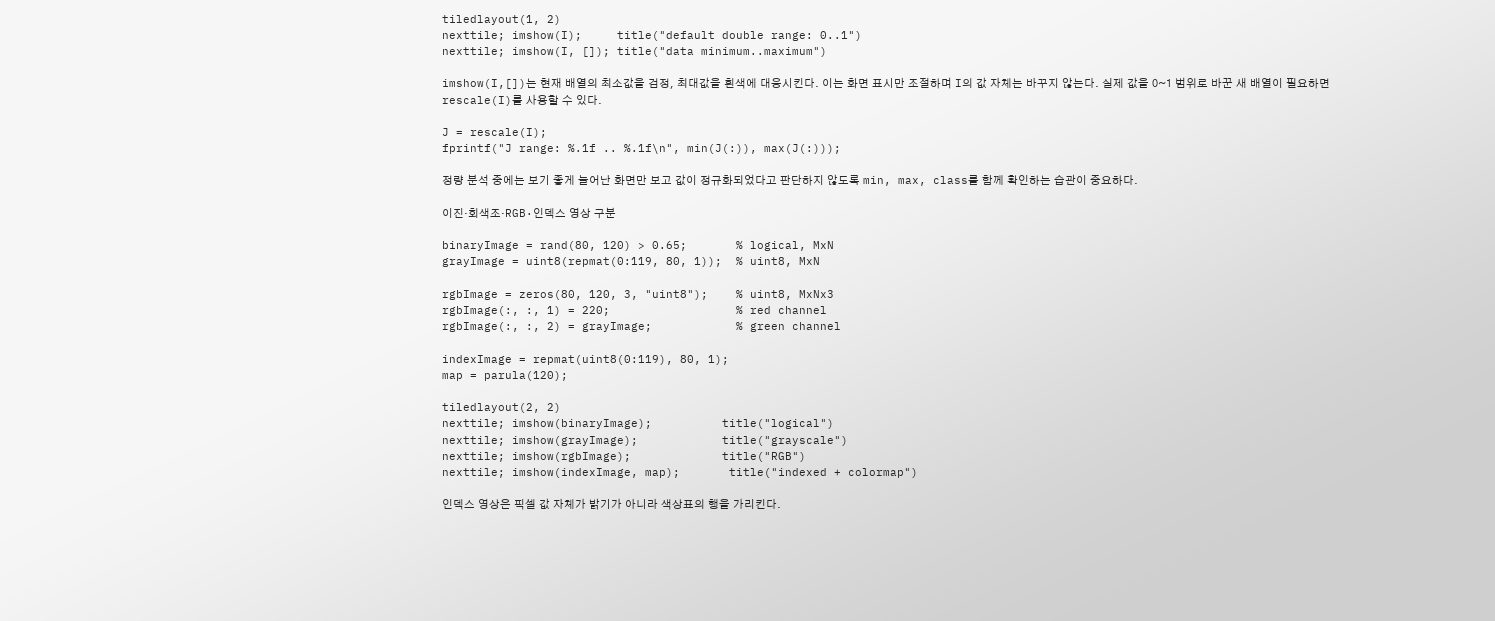tiledlayout(1, 2)
nexttile; imshow(I);     title("default double range: 0..1")
nexttile; imshow(I, []); title("data minimum..maximum")

imshow(I,[])는 현재 배열의 최소값을 검정, 최대값을 흰색에 대응시킨다. 이는 화면 표시만 조절하며 I의 값 자체는 바꾸지 않는다. 실제 값을 0~1 범위로 바꾼 새 배열이 필요하면 rescale(I)를 사용할 수 있다.

J = rescale(I);
fprintf("J range: %.1f .. %.1f\n", min(J(:)), max(J(:)));

정량 분석 중에는 보기 좋게 늘어난 화면만 보고 값이 정규화되었다고 판단하지 않도록 min, max, class를 함께 확인하는 습관이 중요하다.

이진·회색조·RGB·인덱스 영상 구분

binaryImage = rand(80, 120) > 0.65;       % logical, MxN
grayImage = uint8(repmat(0:119, 80, 1));  % uint8, MxN

rgbImage = zeros(80, 120, 3, "uint8");    % uint8, MxNx3
rgbImage(:, :, 1) = 220;                  % red channel
rgbImage(:, :, 2) = grayImage;            % green channel

indexImage = repmat(uint8(0:119), 80, 1);
map = parula(120);

tiledlayout(2, 2)
nexttile; imshow(binaryImage);          title("logical")
nexttile; imshow(grayImage);            title("grayscale")
nexttile; imshow(rgbImage);             title("RGB")
nexttile; imshow(indexImage, map);       title("indexed + colormap")

인덱스 영상은 픽셀 값 자체가 밝기가 아니라 색상표의 행을 가리킨다.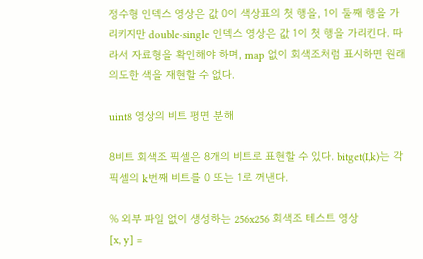정수형 인덱스 영상은 값 0이 색상표의 첫 행을, 1이 둘째 행을 가리키지만 double·single 인덱스 영상은 값 1이 첫 행을 가리킨다. 따라서 자료형을 확인해야 하며, map 없이 회색조처럼 표시하면 원래 의도한 색을 재현할 수 없다.

uint8 영상의 비트 평면 분해

8비트 회색조 픽셀은 8개의 비트로 표현할 수 있다. bitget(I,k)는 각 픽셀의 k번째 비트를 0 또는 1로 꺼낸다.

% 외부 파일 없이 생성하는 256x256 회색조 테스트 영상
[x, y] =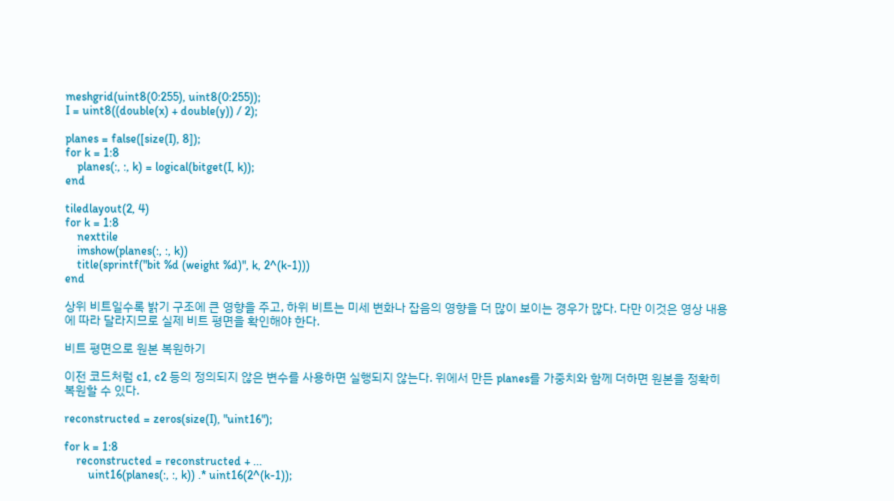meshgrid(uint8(0:255), uint8(0:255));
I = uint8((double(x) + double(y)) / 2);

planes = false([size(I), 8]);
for k = 1:8
    planes(:, :, k) = logical(bitget(I, k));
end

tiledlayout(2, 4)
for k = 1:8
    nexttile
    imshow(planes(:, :, k))
    title(sprintf("bit %d (weight %d)", k, 2^(k-1)))
end

상위 비트일수록 밝기 구조에 큰 영향을 주고, 하위 비트는 미세 변화나 잡음의 영향을 더 많이 보이는 경우가 많다. 다만 이것은 영상 내용에 따라 달라지므로 실제 비트 평면을 확인해야 한다.

비트 평면으로 원본 복원하기

이전 코드처럼 c1, c2 등의 정의되지 않은 변수를 사용하면 실행되지 않는다. 위에서 만든 planes를 가중치와 함께 더하면 원본을 정확히 복원할 수 있다.

reconstructed = zeros(size(I), "uint16");

for k = 1:8
    reconstructed = reconstructed + ...
        uint16(planes(:, :, k)) .* uint16(2^(k-1));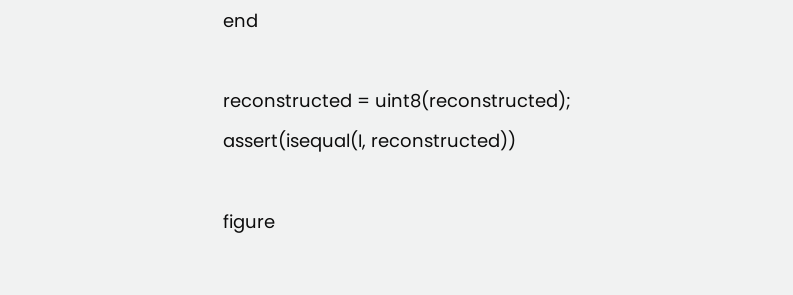end

reconstructed = uint8(reconstructed);
assert(isequal(I, reconstructed))

figure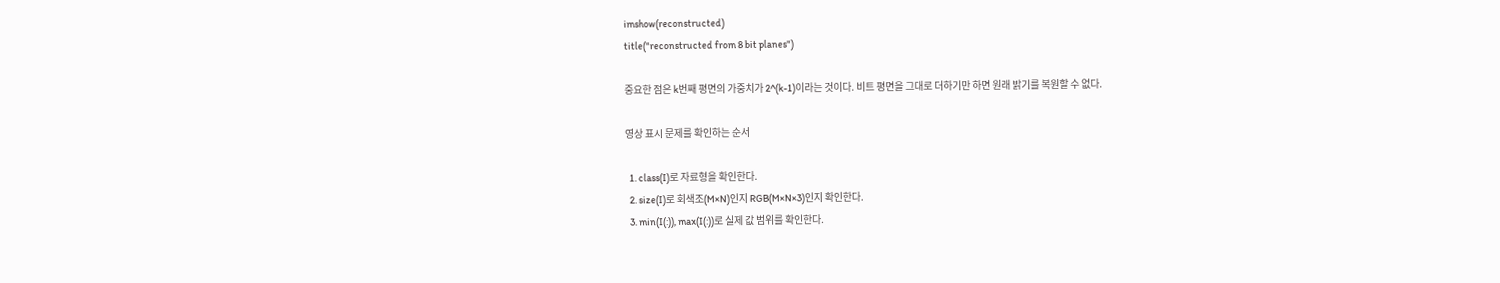imshow(reconstructed)
title("reconstructed from 8 bit planes")

중요한 점은 k번째 평면의 가중치가 2^(k-1)이라는 것이다. 비트 평면을 그대로 더하기만 하면 원래 밝기를 복원할 수 없다.

영상 표시 문제를 확인하는 순서

  1. class(I)로 자료형을 확인한다.
  2. size(I)로 회색조(M×N)인지 RGB(M×N×3)인지 확인한다.
  3. min(I(:)), max(I(:))로 실제 값 범위를 확인한다.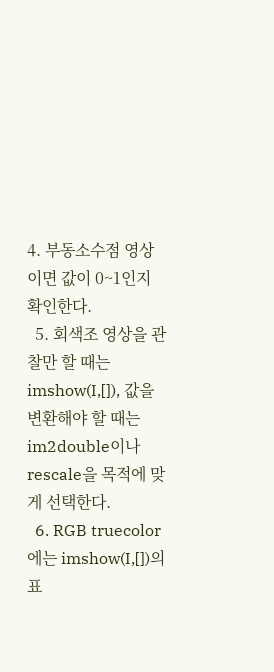4. 부동소수점 영상이면 값이 0~1인지 확인한다.
  5. 회색조 영상을 관찰만 할 때는 imshow(I,[]), 값을 변환해야 할 때는 im2double이나 rescale을 목적에 맞게 선택한다.
  6. RGB truecolor에는 imshow(I,[])의 표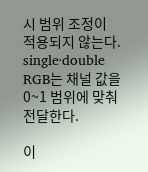시 범위 조정이 적용되지 않는다. single·double RGB는 채널 값을 0~1 범위에 맞춰 전달한다.

이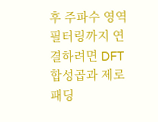후 주파수 영역 필터링까지 연결하려면 DFT 합성곱과 제로 패딩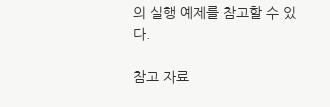의 실행 예제를 참고할 수 있다.

참고 자료